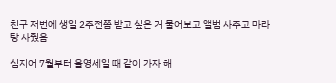친구 저번에 생일 2주전쯤 받고 싶은 거 물어보고 앨범 사주고 마라탕 사줬음

심지어 7월부터 올영세일 때 같이 가자 해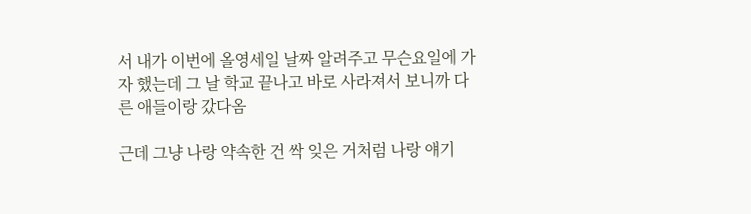서 내가 이번에 올영세일 날짜 알려주고 무슨요일에 가자 했는데 그 날 학교 끝나고 바로 사라져서 보니까 다른 애들이랑 갔다옴

근데 그냥 나랑 약속한 건 싹 잊은 거처럼 나랑 얘기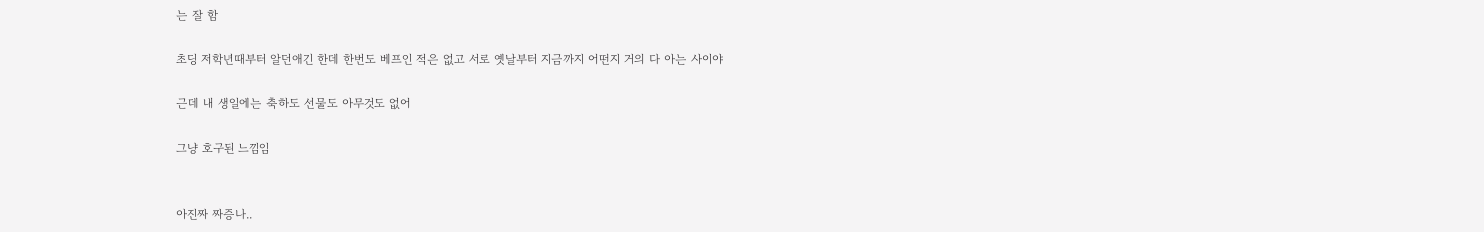는 잘 함

초딩 저학년때부터 알던애긴 한데 한번도 베프인 적은 없고 서로 옛날부터 지금까지 어떤지 거의 다 아는 사이야

근데 내 생일에는 축하도 선물도 아무것도 없어

그냥 호구된 느낌임


아진짜 짜증나..